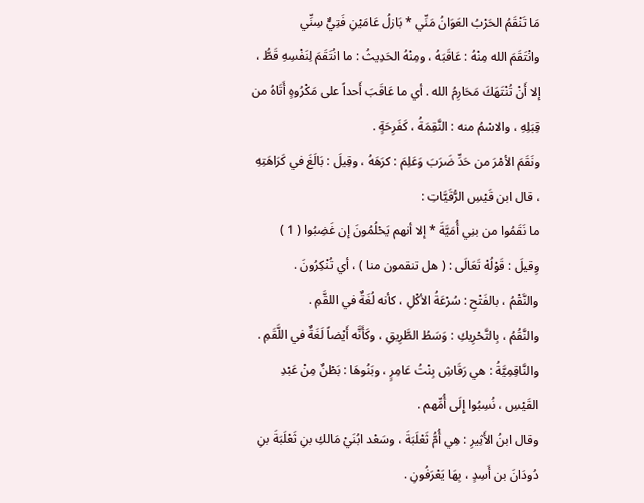مَا تَنْقَمُ الحَرْبُ العَوَانُ مَنِّي * بَازلُ عَامَيْنِ فَتِيٌّ سِنِّي
وانْتَقَمَ الله مِنْهُ : عَاقَبَهُ ، ومِنْهُ الحَدِيثُ : ما انُتَقَمَ لِنَفْسِهِ قَطُّ ، إلا أَنْ تُنْتَهَكَ مَحَارِمُ الله . أي ما عَاقَبَ أَحداً على مَكْرُوهٍ أَتَاهُ من قِبَلِهِ ، والاسْمُ منه : النَّقِمَةُ ، كَفَرِحَةٍ .
ونَقَمَ الأمْرَ من حَدِّ ضَرَبَ وَعَلِمَ : كرَهَهُ ، وقِيلَ : بَالَغَ في كَرَاهَتِهِ ، قال ابن قَيْسِ الرُّقَيَّاتِ :
ما نَقَمُوا من بنِي أُمَيَّةَ * إلا أنهم يَحْلُمُونَ إن غَضِبُوا ( 1 )
وِقيلَ : قَوْلُهْ تَعَالَى : ( هل تنقمون منا ) ، أي تُنْكِرُونَ .
والنَّقْمُ ، بالفَتْحِ : سُرْعَةُ الأكْلِ ، كأنه لُغَةٌ في اللقَّمِ .
والنَّقُمُ ، بِالتَّحْرِيكِ : وَسَطُ الطَّرِيقِ ، وكَأَنَّه أَيْضاً لَغَةٌ في اللَّقَمِ .
والنَّاقِمِيَّةُ : هي رَقَاشِ بِنْتُ عَامِرٍ ، وبَنُوهَا : بَطْنٌ مِنْ عَبْدِ القَيْسِ ، نُسِبُوا إِلَى أُمِّهم .
وقال ابنُ الأَثِيرِ : هِي أُمُّ ثَعْلَبَةَ ، وسَعْد ابُنَيْ مَالكِ بنِ ثَعْلَبَةَ بنِ دُودَانَ بن أَسِدٍ ، بِهَا يَعْرَفُونِ .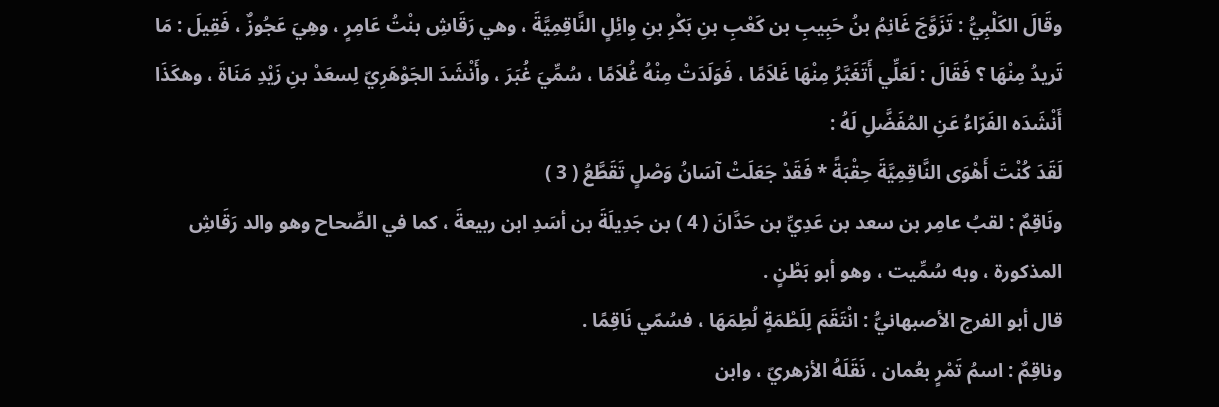وقَالَ الكَلْبِيُّ : تَزَوَّجَ غَانِمُ بنُ حَبِيبِ بن كَعْبِ بنِ بَكْرِ بنِ وِائِلٍ النَّاقِمِيَّةَ ، وهي رَقَاشِ بنْتُ عَامِرٍ ، وهِيَ عَجُوزٌ ، فَقِيلَ : مَا تَريدُ مِنْهَا ؟ فَقَالَ : لَعَلِّي أَتَغَبَّرُ مِنْهَا غَلاَمًا ، فَوَلَدَتْ مِنْهُ غُلاَمًا ، سُمِّيَ غُبَرَ ، وأَنْشَدَ الجَوْهَرِيّ لِسعَدْ بنِ زَيْدِ مَنَاةَ ، وهكَذَا أَنْشَدَه الفَرّاءُ عَنِ المُفَضَّلِ لَهُ :
لَقَدَ كُنْتَ أَهْوَى النَّاقِمِيَّةَ حِقْبَةً * فَقَدْ جَعَلَتْ آسَانُ وَصْلٍ تَقَطَّعُ ( 3 )
ونَاقِمٌ : لقبُ عامِر بن سعد بن عَدِيِّ بن حَدَّانَ ( 4 ) بن جَدِيلَةَ بن أسَدِ ابن ربيعةَ ، كما في الصِّحاح وهو والد رَقَاشِ المذكورة ، وبه سُمِّيت ، وهو أبو بَطْنٍ .
قال أبو الفرج الأصبهانيُّ : انْتَقَمَ لِلَطْمَةٍ لُطِمَهَا ، فسُمّي نَاقِمًا .
وناقِمٌ : اسمُ تَمْرٍ بعُمان ، نَقَلَهُ الأزهريّ ، وابن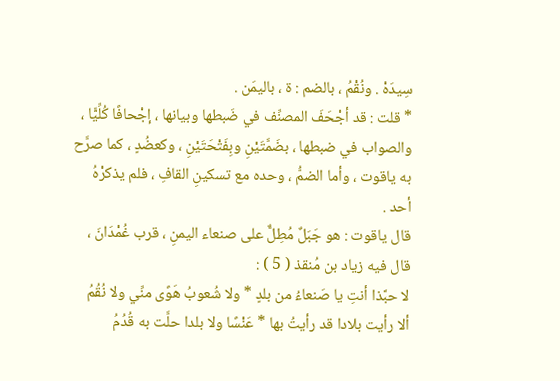سِيدَهْ . ونُقْمُ ، بالضم : ة ، باليمَن .
* قلت : قد أجْحَفَ المصنِّف في ضَبطها وبيانها ، إجْحافًا كُلِّيًّا ، والصواب في ضبطها ، بضَمَّتَيْنِ وبِفَتْحَتَيْنِ ، وكعضُدٍ ، كما صرَّح به ياقوت ، وأما الضمُّ ، وحده مع تسكينِ القافِ ، فلم يذكرْهُ أحد .
قال ياقوت : هو جَبَلٌ مُطِلٌّ على صنعاء اليمنِ ، قرب غُمْدَانَ ، قال فيه زياد بن مُنقذ ( 5 ) :
لا حبَّذا أنتِ يا صَنعاءُ من بلدٍ * ولا شُعوبُ هَوًى منِّي ولا نُقُمُ
ألا رأيت بلادا قد رأيتُ بها * عَنْسًا ولا بلدا حلَّت به قُدُمُ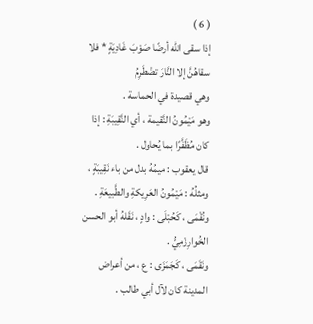( 6 )
إذا سقى الله أرضًا صَوْبَ غَادِيَةٍ * فلا سقاهُنَّ إلا النَّارَ تضْطَرِمُ
وهي قصيدة في الحماسة .
وهو مَيْمُونُ النَّقيمة ، أي النَّقِيبَةِ : إذا كان مُظَفَّرًا بما يُحاول .
قال يعقوب : ميمُهُ بدل من باء نَقِيبَةٍ ، ومثلُهُ : مَيْمُونُ العَرِيكةِ والطَّبيعَةِ .
ونُقْمَى ، كَحُبْلَى : وادٍ ، نَقَلهُ أبو الحسن الخُوارِزْمِيُّ .
ونَقَمَى ، كَجَمَزَى : ع ، من أعراض المدينة كان لآل أبي طالب .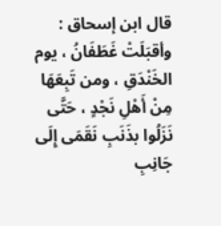قال ابن إسحاق : وأقبَلَتْ غَطَفَانُ ، يوم الخَنْدَقِ ، ومن تَبِعَهَا مِنْ أَهْلِ نَجْدٍ ، حَتَّى نَزَلُوا بذَنَبِ نَقَمَى إِلَى جَانِبِ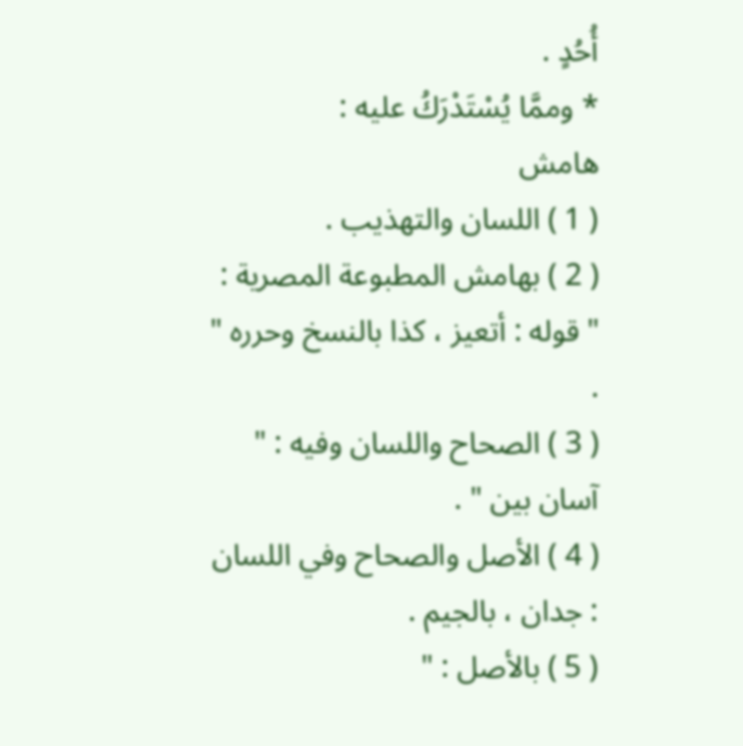أُحُدٍ .
* وممَّا يُسْتَدْرَكُ عليه :
هامش
( 1 ) اللسان والتهذيب .
( 2 ) بهامش المطبوعة المصرية : " قوله : أتعيز ، كذا بالنسخ وحرره " .
( 3 ) الصحاح واللسان وفيه : " آسان بين " .
( 4 ) الأصل والصحاح وفي اللسان : جدان ، بالجيم .
( 5 ) بالأصل : "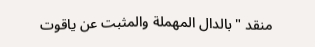منقد " بالدال المهملة والمثبت عن ياقوت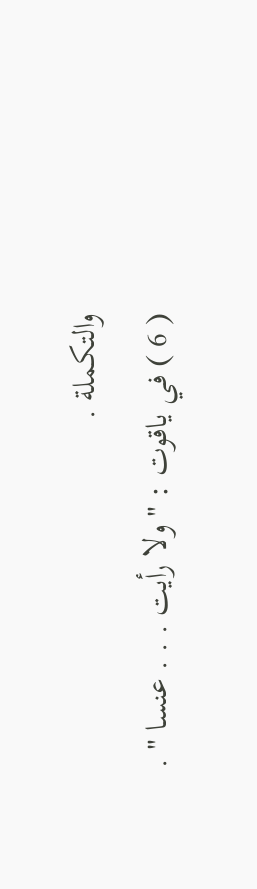والتكملة .
( 6 ) في ياقوت : " ولا رأيت . . . عنسا " .